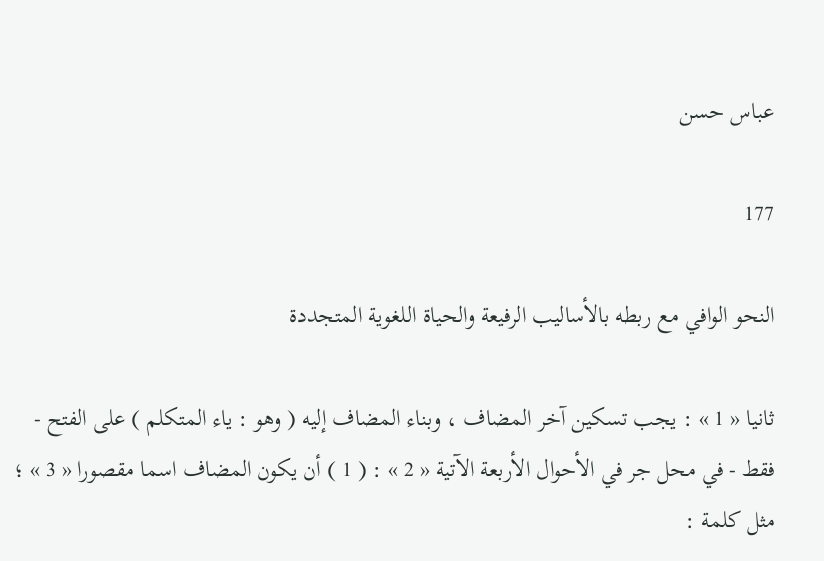عباس حسن

177

النحو الوافي مع ربطه بالأساليب الرفيعة والحياة اللغوية المتجددة

ثانيا « 1 » : يجب تسكين آخر المضاف ، وبناء المضاف إليه ( وهو : ياء المتكلم ) على الفتح - فقط - في محل جر في الأحوال الأربعة الآتية « 2 » : ( 1 ) أن يكون المضاف اسما مقصورا « 3 » ؛ مثل كلمة :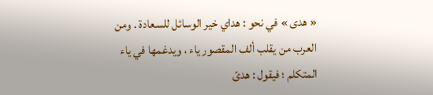« هدى » في نحو : هداي خير الوسائل للسعادة . ومن العرب من يقلب ألف المقصور ياء ، ويدغمها في ياء المتكلم ؛ فيقول : هدىّ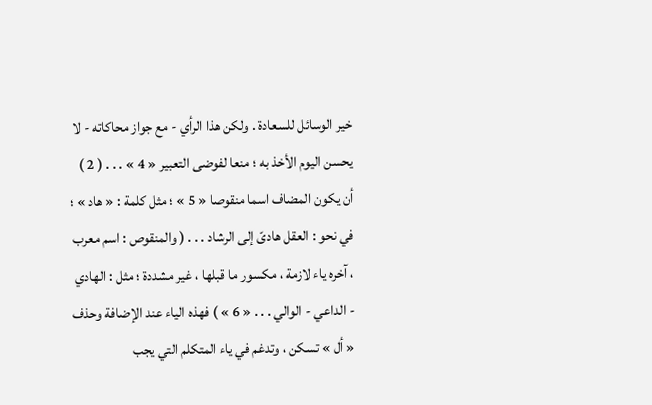خير الوسائل للسعادة . ولكن هذا الرأي - مع جواز محاكاته - لا يحسن اليوم الأخذ به ؛ منعا لفوضى التعبير « 4 » . . . ( 2 ) أن يكون المضاف اسما منقوصا « 5 » ؛ مثل كلمة : « هاد » ؛ في نحو : العقل هادىّ إلى الرشاد . . . ( والمنقوص : اسم معرب ، آخره ياء لازمة ، مكسور ما قبلها ، غير مشددة ؛ مثل : الهادي - الداعي - الوالي . . . « 6 » ) فهذه الياء عند الإضافة وحذف « أل » تسكن ، وتدغم في ياء المتكلم التي يجب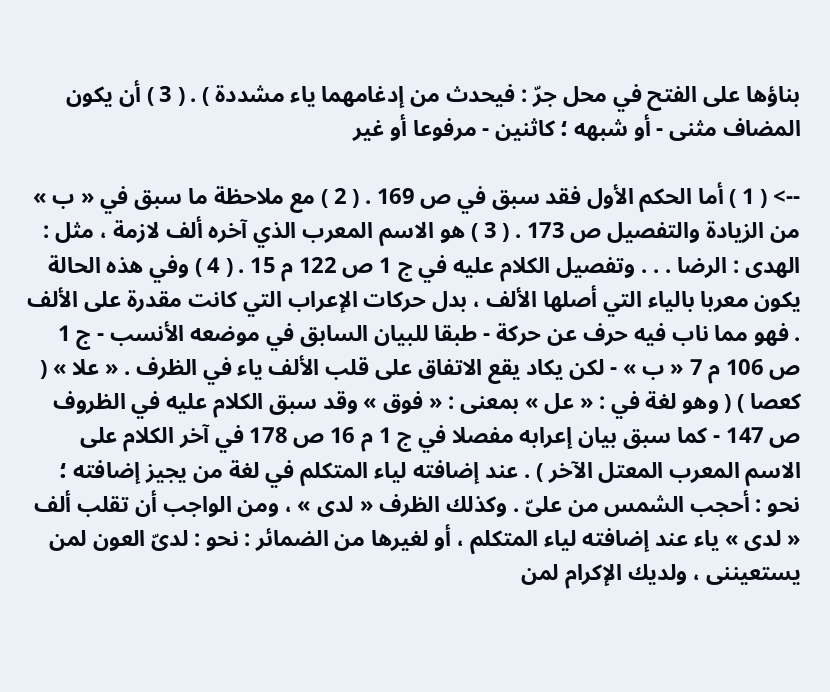بناؤها على الفتح في محل جرّ : فيحدث من إدغامهما ياء مشددة ) . ( 3 ) أن يكون المضاف مثنى - أو شبهه ؛ كاثنين - مرفوعا أو غير

--> ( 1 ) أما الحكم الأول فقد سبق في ص 169 . ( 2 ) مع ملاحظة ما سبق في « ب » من الزيادة والتفصيل ص 173 . ( 3 ) هو الاسم المعرب الذي آخره ألف لازمة ، مثل : الهدى : الرضا . . . وتفصيل الكلام عليه في ج 1 ص 122 م 15 . ( 4 ) وفي هذه الحالة يكون معربا بالياء التي أصلها الألف ، بدل حركات الإعراب التي كانت مقدرة على الألف . فهو مما ناب فيه حرف عن حركة - طبقا للبيان السابق في موضعه الأنسب - ج 1 ص 106 م 7 « ب » - لكن يكاد يقع الاتفاق على قلب الألف ياء في الظرف . « علا » ( كعصا ) ( وهو لغة في : « عل » بمعنى : « فوق » وقد سبق الكلام عليه في الظروف ص 147 - كما سبق بيان إعرابه مفصلا في ج 1 م 16 ص 178 في آخر الكلام على الاسم المعرب المعتل الآخر ) . عند إضافته لياء المتكلم في لغة من يجيز إضافته ؛ نحو : أحجب الشمس من علىّ . وكذلك الظرف « لدى » ، ومن الواجب أن تقلب ألف « لدى » ياء عند إضافته لياء المتكلم ، أو لغيرها من الضمائر : نحو : لدىّ العون لمن يستعيننى ، ولديك الإكرام لمن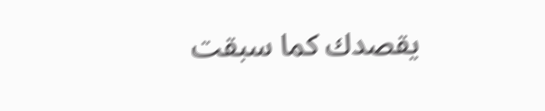يقصدك كما سبقت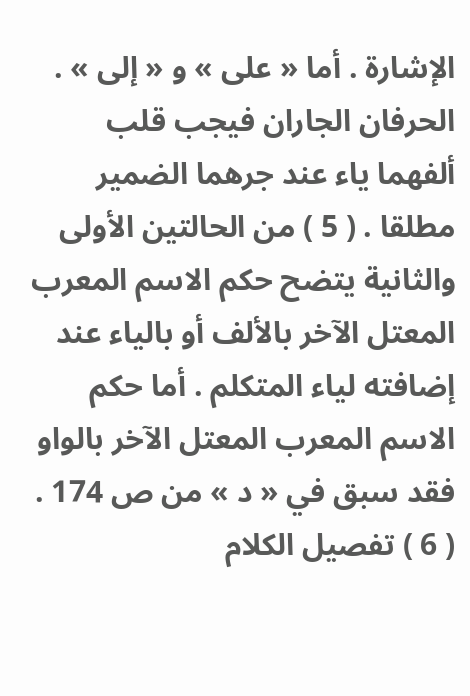الإشارة . أما « على » و « إلى » . الحرفان الجاران فيجب قلب ألفهما ياء عند جرهما الضمير مطلقا . ( 5 ) من الحالتين الأولى والثانية يتضح حكم الاسم المعرب المعتل الآخر بالألف أو بالياء عند إضافته لياء المتكلم . أما حكم الاسم المعرب المعتل الآخر بالواو فقد سبق في « د » من ص 174 . ( 6 ) تفصيل الكلام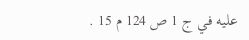عليه في ج 1 ص 124 م 15 .